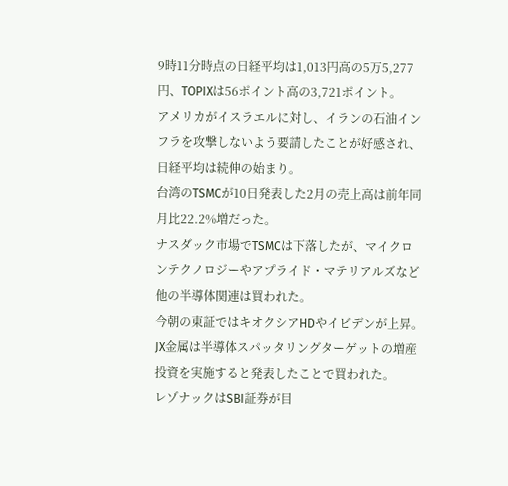9時11分時点の日経平均は1,013円高の5万5,277円、TOPIXは56ポイント高の3,721ポイント。
アメリカがイスラエルに対し、イランの石油インフラを攻撃しないよう要請したことが好感され、日経平均は続伸の始まり。
台湾のTSMCが10日発表した2月の売上高は前年同月比22.2%増だった。
ナスダック市場でTSMCは下落したが、マイクロンテクノロジーやアプライド・マテリアルズなど他の半導体関連は買われた。
今朝の東証ではキオクシアHDやイビデンが上昇。
JX金属は半導体スパッタリングターゲットの増産投資を実施すると発表したことで買われた。
レゾナックはSBI証券が目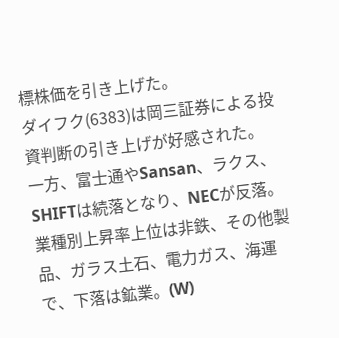標株価を引き上げた。
ダイフク(6383)は岡三証券による投資判断の引き上げが好感された。
一方、富士通やSansan、ラクス、SHIFTは続落となり、NECが反落。
業種別上昇率上位は非鉄、その他製品、ガラス土石、電力ガス、海運で、下落は鉱業。(W)